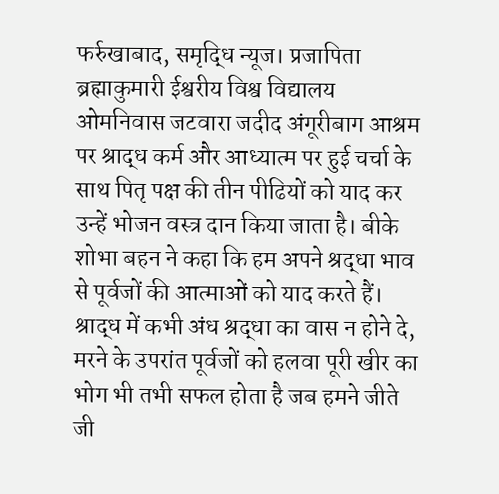फर्रुखाबाद, समृद्धि न्यूज। प्रजापिता ब्रह्माकुमारी ईश्वरीय विश्व विद्यालय ओमनिवास जटवारा जदीद अंगूरीबाग आश्रम पर श्राद्ध कर्म और आध्यात्म पर हुई चर्चा के साथ पितृ पक्ष की तीन पीढियों को याद कर उन्हें भोजन वस्त्र दान किया जाता है। बीके शोभा बहन ने कहा कि हम अपने श्रद्धा भाव से पूर्वजों की आत्माओं को याद करते हैं। श्राद्ध में कभी अंध श्रद्धा का वास न होने दे, मरने के उपरांत पूर्वजों को हलवा पूरी खीर का भोग भी तभी सफल होता है जब हमने जीते जी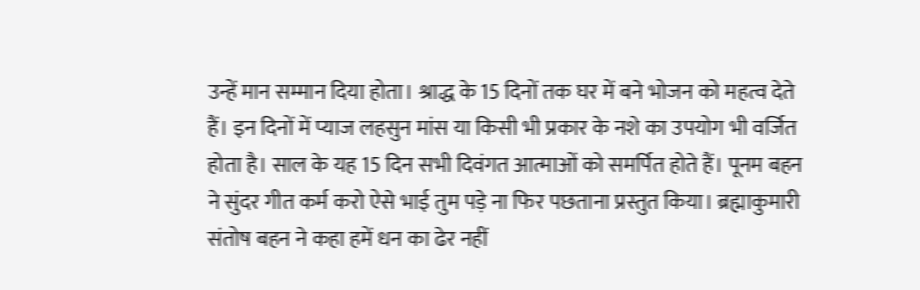उन्हें मान सम्मान दिया होता। श्राद्ध के 15 दिनों तक घर में बने भोजन को महत्व देते हैं। इन दिनों में प्याज लहसुन मांस या किसी भी प्रकार के नशे का उपयोग भी वर्जित होता है। साल के यह 15 दिन सभी दिवंगत आत्माओं को समर्पित होते हैं। पूनम बहन ने सुंदर गीत कर्म करो ऐसे भाई तुम पड़े ना फिर पछताना प्रस्तुत किया। ब्रह्माकुमारी संतोष बहन ने कहा हमें धन का ढेर नहीं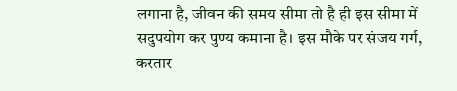लगाना है, जीवन की समय सीमा तो है ही इस सीमा में सदुपयोग कर पुण्य कमाना है। इस मौके पर संजय गर्ग, करतार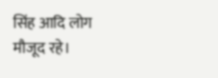सिंह आदि लोग मौजूद रहे।